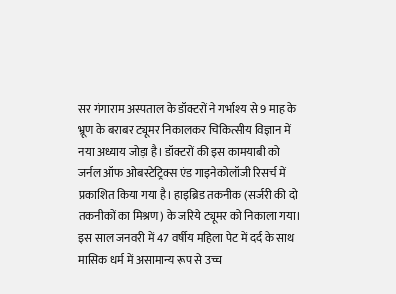सर गंगाराम अस्पताल के डॉक्टरों ने गर्भाश्य से 9 माह के भ्रूण के बराबर ट्यूमर निकालकर चिकित्सीय विज्ञान में नया अध्याय जोड़ा है। डॉक्टरों की इस कामयाबी को जर्नल ऑफ ओबस्टेट्रिक्स एंड गाइनेकोलॉजी रिसर्च में प्रकाशित किया गया है। हाइब्रिड तकनीक (सर्जरी की दो तकनीकों का मिश्रण) के जरिये ट्यूमर को निकाला गया।
इस साल जनवरी में 47 वर्षीय महिला पेट में दर्द के साथ मासिक धर्म में असामान्य रूप से उच्च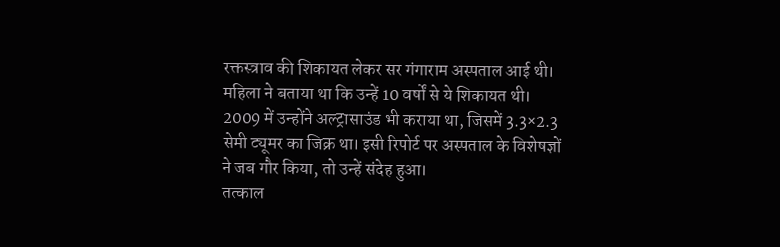रक्तस्त्राव की शिकायत लेकर सर गंगाराम अस्पताल आई थी। महिला ने बताया था कि उन्हें 10 वर्षों से ये शिकायत थी। 2009 में उन्होंने अल्ट्रासाउंड भी कराया था, जिसमें 3.3×2.3 सेमी ट्यूमर का जिक्र था। इसी रिपोर्ट पर अस्पताल के विशेषज्ञों ने जब गौर किया, तो उन्हें संदेह हुआ।
तत्काल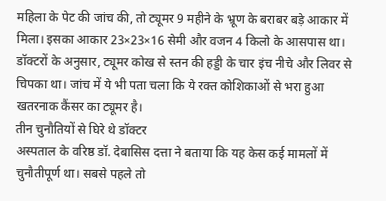महिला के पेट की जांच की, तो ट्यूमर 9 महीने के भ्रूण के बराबर बड़े आकार में मिला। इसका आकार 23×23×16 सेमी और वजन 4 किलो के आसपास था। डॉक्टरों के अनुसार, ट्यूमर कोख से स्तन की हड्डी के चार इंच नीचे और लिवर से चिपका था। जांच में ये भी पता चला कि ये रक्त कोशिकाओं से भरा हुआ खतरनाक कैंसर का ट्यूमर है।
तीन चुनौतियों से घिरे थे डॉक्टर
अस्पताल के वरिष्ठ डॉ. देबासिस दत्ता ने बताया कि यह केस कई मामलों में चुनौतीपूर्ण था। सबसे पहले तो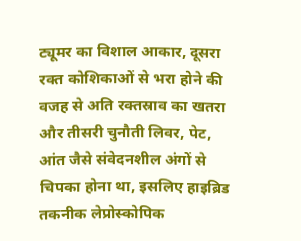ट्यूमर का विशाल आकार, दूसरा रक्त कोशिकाओं से भरा होने की वजह से अति रक्तस्राव का खतरा और तीसरी चुनौती लिवर, पेट, आंत जैसे संवेदनशील अंगों से चिपका होना था, इसलिए हाइब्रिड तकनीक लेप्रोस्कोपिक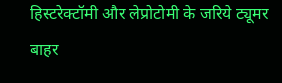हिस्टरेक्टॉमी और लेप्रोटोमी के जरिये ट्यूमर बाहर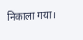निकाला गया।